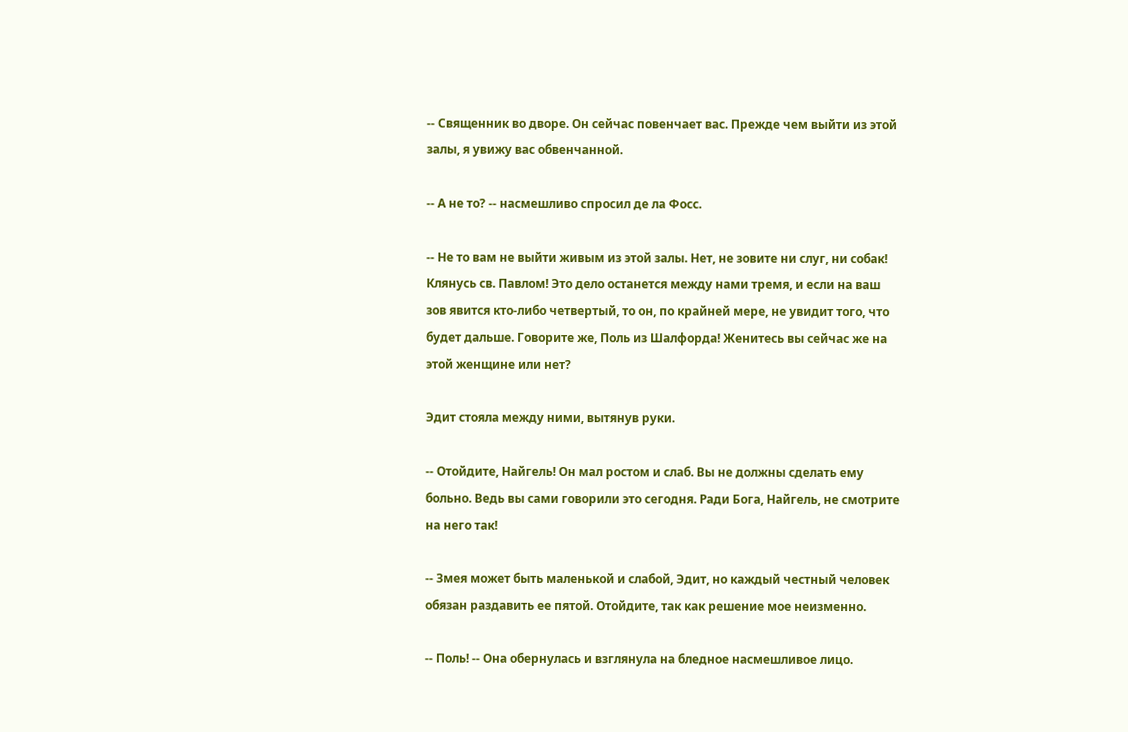-- Священник во дворе. Он сейчас повенчает вас. Прежде чем выйти из этой залы, я увижу вас обвенчанной.

-- А не то? -- насмешливо спросил де ла Фосс.

-- Не то вам не выйти живым из этой залы. Нет, не зовите ни слуг, ни собак! Клянусь св. Павлом! Это дело останется между нами тремя, и если на ваш зов явится кто-либо четвертый, то он, по крайней мере, не увидит того, что будет дальше. Говорите же, Поль из Шалфорда! Женитесь вы сейчас же на этой женщине или нет?

Эдит стояла между ними, вытянув руки.

-- Отойдите, Найгель! Он мал ростом и слаб. Вы не должны сделать ему больно. Ведь вы сами говорили это сегодня. Ради Бога, Найгель, не смотрите на него так!

-- Змея может быть маленькой и слабой, Эдит, но каждый честный человек обязан раздавить ее пятой. Отойдите, так как решение мое неизменно.

-- Поль! -- Она обернулась и взглянула на бледное насмешливое лицо.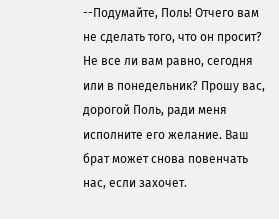--Подумайте, Поль! Отчего вам не сделать того, что он просит? Не все ли вам равно, сегодня или в понедельник? Прошу вас, дорогой Поль, ради меня исполните его желание. Ваш брат может снова повенчать нас, если захочет.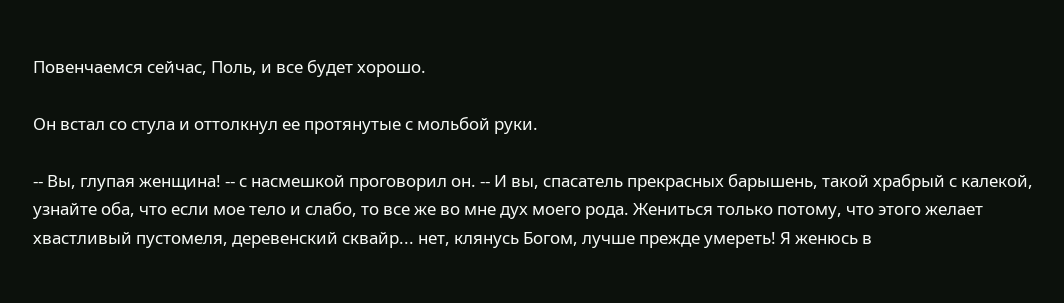Повенчаемся сейчас, Поль, и все будет хорошо.

Он встал со стула и оттолкнул ее протянутые с мольбой руки.

-- Вы, глупая женщина! -- с насмешкой проговорил он. -- И вы, спасатель прекрасных барышень, такой храбрый с калекой, узнайте оба, что если мое тело и слабо, то все же во мне дух моего рода. Жениться только потому, что этого желает хвастливый пустомеля, деревенский сквайр... нет, клянусь Богом, лучше прежде умереть! Я женюсь в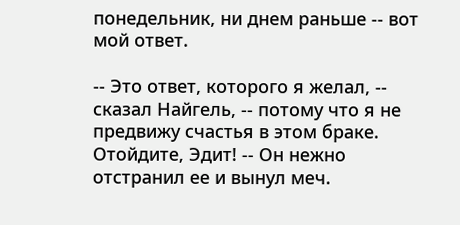понедельник, ни днем раньше -- вот мой ответ.

-- Это ответ, которого я желал, -- сказал Найгель, -- потому что я не предвижу счастья в этом браке. Отойдите, Эдит! -- Он нежно отстранил ее и вынул меч.